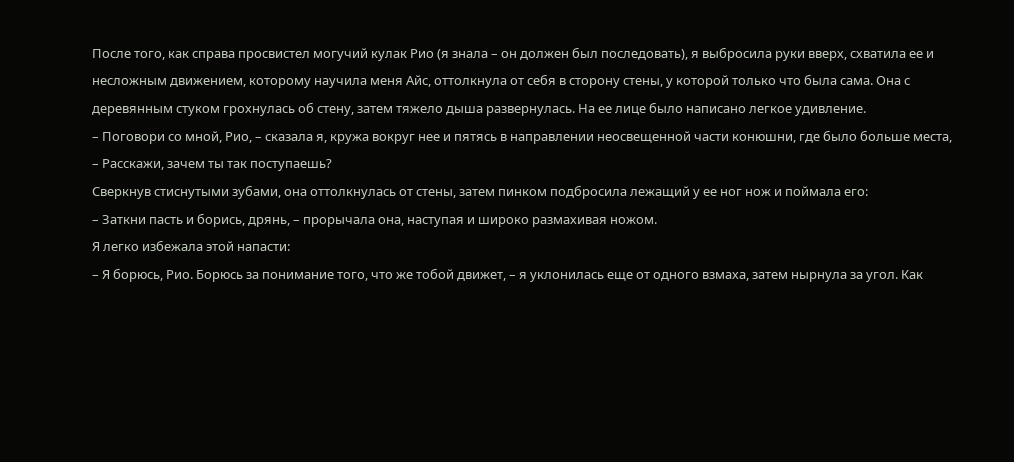После того, как справа просвистел могучий кулак Рио (я знала – он должен был последовать), я выбросила руки вверх, схватила ее и несложным движением, которому научила меня Айс, оттолкнула от себя в сторону стены, у которой только что была сама. Она с деревянным стуком грохнулась об стену, затем тяжело дыша развернулась. На ее лице было написано легкое удивление.
– Поговори со мной, Рио, – сказала я, кружа вокруг нее и пятясь в направлении неосвещенной части конюшни, где было больше места, – Расскажи, зачем ты так поступаешь?
Сверкнув стиснутыми зубами, она оттолкнулась от стены, затем пинком подбросила лежащий у ее ног нож и поймала его:
– Заткни пасть и борись, дрянь, – прорычала она, наступая и широко размахивая ножом.
Я легко избежала этой напасти:
– Я борюсь, Рио. Борюсь за понимание того, что же тобой движет, – я уклонилась еще от одного взмаха, затем нырнула за угол. Как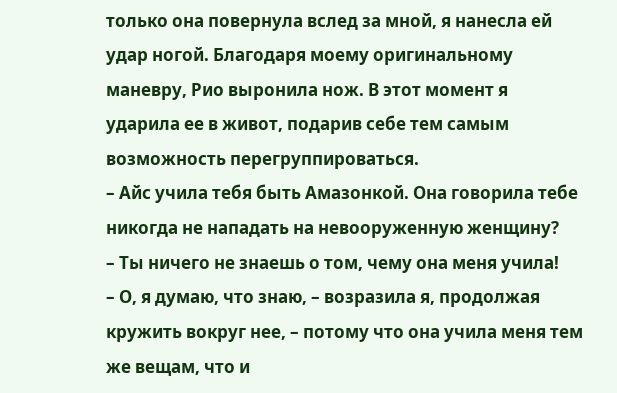только она повернула вслед за мной, я нанесла ей удар ногой. Благодаря моему оригинальному маневру, Рио выронила нож. В этот момент я ударила ее в живот, подарив себе тем самым возможность перегруппироваться.
– Айс учила тебя быть Амазонкой. Она говорила тебе никогда не нападать на невооруженную женщину?
– Ты ничего не знаешь о том, чему она меня учила!
– О, я думаю, что знаю, – возразила я, продолжая кружить вокруг нее, – потому что она учила меня тем же вещам, что и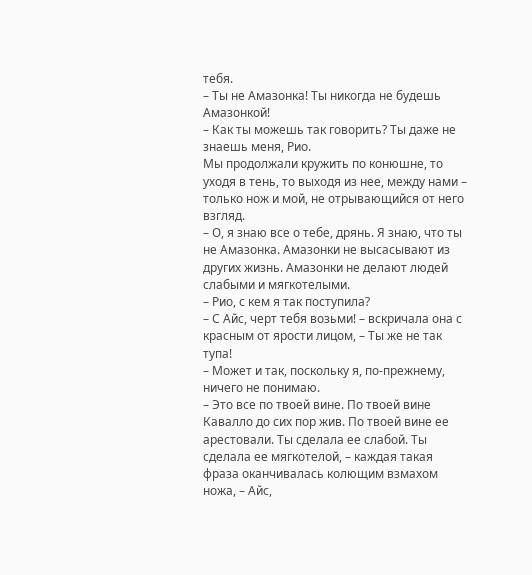тебя.
– Ты не Амазонка! Ты никогда не будешь Амазонкой!
– Как ты можешь так говорить? Ты даже не знаешь меня, Рио.
Мы продолжали кружить по конюшне, то уходя в тень, то выходя из нее, между нами – только нож и мой, не отрывающийся от него взгляд.
– О, я знаю все о тебе, дрянь. Я знаю, что ты не Амазонка. Амазонки не высасывают из других жизнь. Амазонки не делают людей слабыми и мягкотелыми.
– Рио, с кем я так поступила?
– С Айс, черт тебя возьми! – вскричала она с красным от ярости лицом, – Ты же не так тупа!
– Может и так, поскольку я, по-прежнему, ничего не понимаю.
– Это все по твоей вине. По твоей вине Кавалло до сих пор жив. По твоей вине ее арестовали. Ты сделала ее слабой. Ты сделала ее мягкотелой, – каждая такая фраза оканчивалась колющим взмахом ножа, – Айс,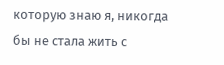которую знаю я, никогда бы не стала жить с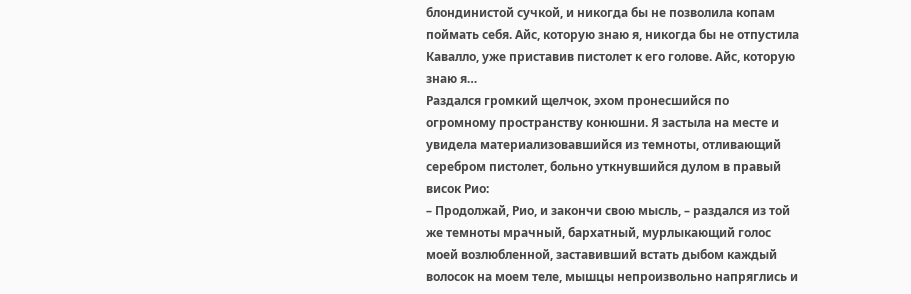блондинистой сучкой, и никогда бы не позволила копам поймать себя. Айс, которую знаю я, никогда бы не отпустила Кавалло, уже приставив пистолет к его голове. Айс, которую знаю я…
Раздался громкий щелчок, эхом пронесшийся по огромному пространству конюшни. Я застыла на месте и увидела материализовавшийся из темноты, отливающий серебром пистолет, больно уткнувшийся дулом в правый висок Рио:
– Продолжай, Рио, и закончи свою мысль, – раздался из той же темноты мрачный, бархатный, мурлыкающий голос моей возлюбленной, заставивший встать дыбом каждый волосок на моем теле, мышцы непроизвольно напряглись и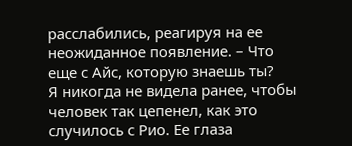расслабились, реагируя на ее неожиданное появление. – Что еще с Айс, которую знаешь ты?
Я никогда не видела ранее, чтобы человек так цепенел, как это случилось с Рио. Ее глаза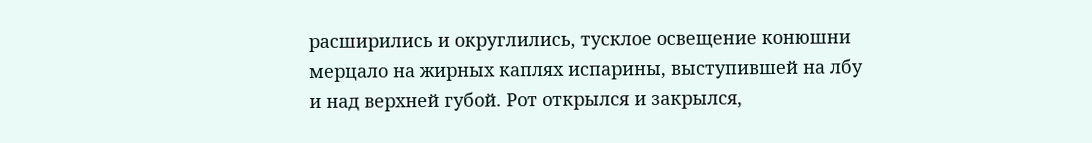расширились и округлились, тусклое освещение конюшни мерцало на жирных каплях испарины, выступившей на лбу и над верхней губой. Рот открылся и закрылся,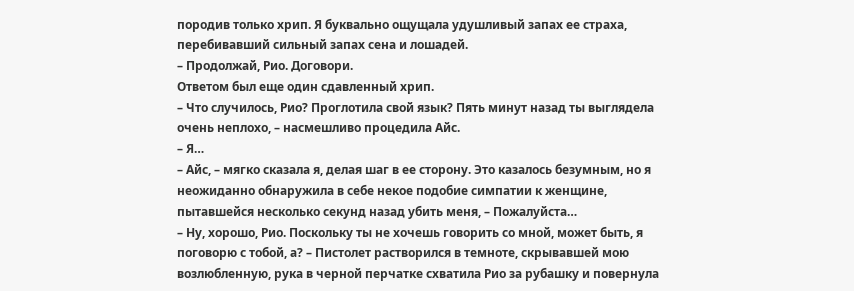породив только хрип. Я буквально ощущала удушливый запах ее страха, перебивавший сильный запах сена и лошадей.
– Продолжай, Рио. Договори.
Ответом был еще один сдавленный хрип.
– Что случилось, Рио? Проглотила свой язык? Пять минут назад ты выглядела очень неплохо, – насмешливо процедила Айс.
– Я…
– Айс, – мягко сказала я, делая шаг в ее сторону. Это казалось безумным, но я неожиданно обнаружила в себе некое подобие симпатии к женщине, пытавшейся несколько секунд назад убить меня, – Пожалуйста…
– Ну, хорошо, Рио. Поскольку ты не хочешь говорить со мной, может быть, я поговорю с тобой, а? – Пистолет растворился в темноте, скрывавшей мою возлюбленную, рука в черной перчатке схватила Рио за рубашку и повернула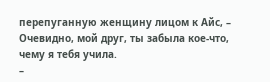перепуганную женщину лицом к Айс, – Очевидно, мой друг, ты забыла кое-что, чему я тебя учила.
–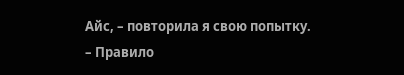Айс, – повторила я свою попытку.
– Правило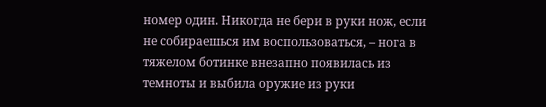номер один. Никогда не бери в руки нож, если не собираешься им воспользоваться, – нога в тяжелом ботинке внезапно появилась из темноты и выбила оружие из руки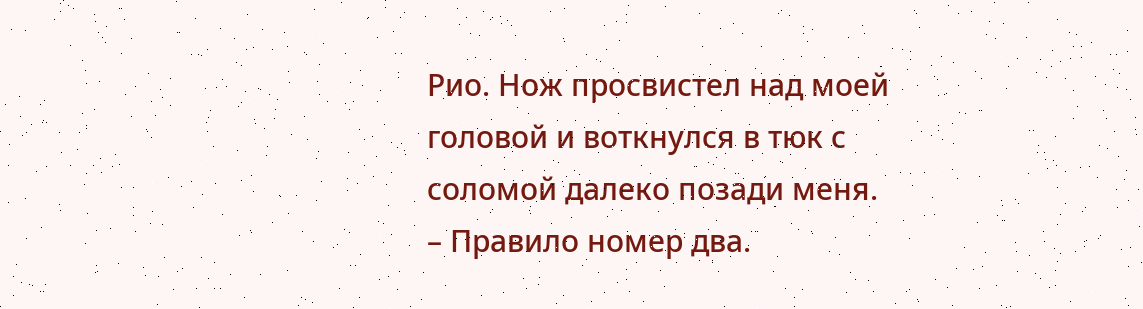Рио. Нож просвистел над моей головой и воткнулся в тюк с соломой далеко позади меня.
– Правило номер два.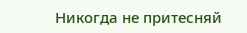Никогда не притесняй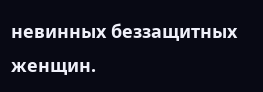невинных беззащитных женщин.